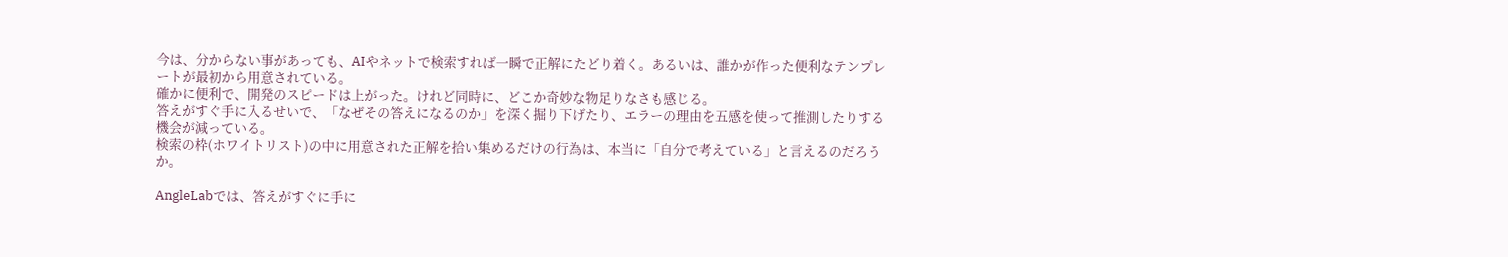今は、分からない事があっても、AIやネットで検索すれば一瞬で正解にたどり着く。あるいは、誰かが作った便利なテンプレートが最初から用意されている。
確かに便利で、開発のスピードは上がった。けれど同時に、どこか奇妙な物足りなさも感じる。
答えがすぐ手に入るせいで、「なぜその答えになるのか」を深く掘り下げたり、エラーの理由を五感を使って推測したりする機会が減っている。
検索の枠(ホワイトリスト)の中に用意された正解を拾い集めるだけの行為は、本当に「自分で考えている」と言えるのだろうか。

AngleLabでは、答えがすぐに手に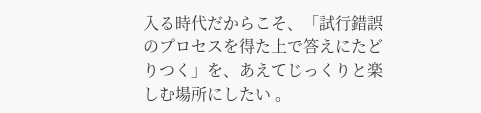入る時代だからこそ、「試行錯誤のプロセスを得た上で答えにたどりつく」を、あえてじっくりと楽しむ場所にしたい 。